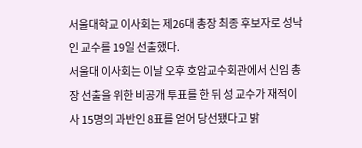서울대학교 이사회는 제26대 총장 최종 후보자로 성낙인 교수를 19일 선출했다.
서울대 이사회는 이날 오후 호암교수회관에서 신임 총장 선출을 위한 비공개 투표를 한 뒤 성 교수가 재적이사 15명의 과반인 8표를 얻어 당선됐다고 밝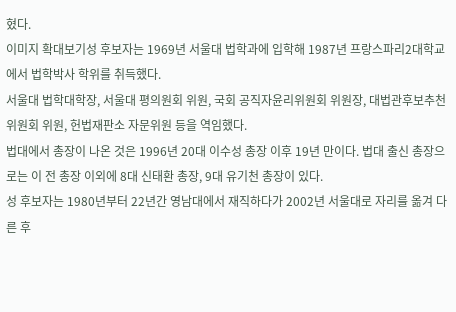혔다.
이미지 확대보기성 후보자는 1969년 서울대 법학과에 입학해 1987년 프랑스파리2대학교에서 법학박사 학위를 취득했다.
서울대 법학대학장, 서울대 평의원회 위원, 국회 공직자윤리위원회 위원장, 대법관후보추천위원회 위원, 헌법재판소 자문위원 등을 역임했다.
법대에서 총장이 나온 것은 1996년 20대 이수성 총장 이후 19년 만이다. 법대 출신 총장으로는 이 전 총장 이외에 8대 신태환 총장, 9대 유기천 총장이 있다.
성 후보자는 1980년부터 22년간 영남대에서 재직하다가 2002년 서울대로 자리를 옮겨 다른 후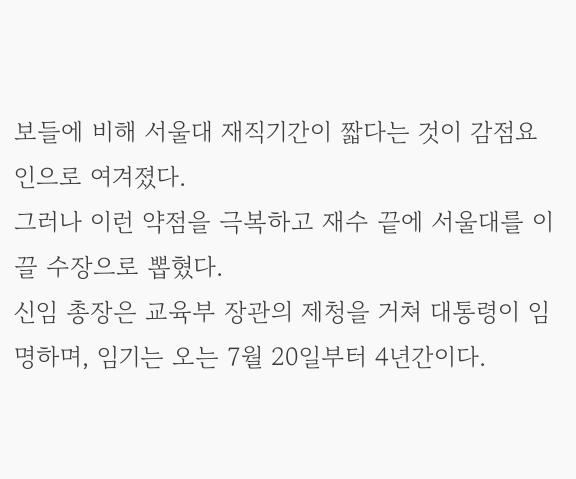보들에 비해 서울대 재직기간이 짧다는 것이 감점요인으로 여겨졌다.
그러나 이런 약점을 극복하고 재수 끝에 서울대를 이끌 수장으로 뽑혔다.
신임 총장은 교육부 장관의 제청을 거쳐 대통령이 임명하며, 임기는 오는 7월 20일부터 4년간이다.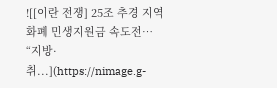![[이란 전쟁] 25조 추경 지역화폐 민생지원금 속도전… “지방·취...](https://nimage.g-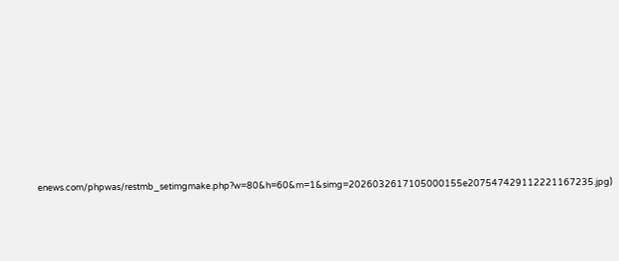enews.com/phpwas/restmb_setimgmake.php?w=80&h=60&m=1&simg=2026032617105000155e207547429112221167235.jpg)